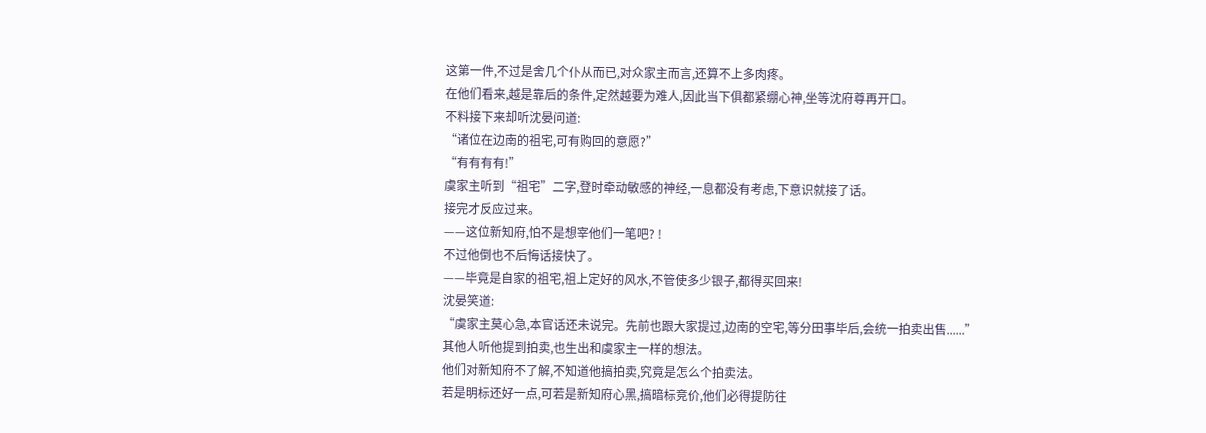这第一件,不过是舍几个仆从而已,对众家主而言,还算不上多肉疼。
在他们看来,越是靠后的条件,定然越要为难人,因此当下俱都紧绷心神,坐等沈府尊再开口。
不料接下来却听沈晏问道:
“诸位在边南的祖宅,可有购回的意愿?”
“有有有有!”
虞家主听到“祖宅”二字,登时牵动敏感的神经,一息都没有考虑,下意识就接了话。
接完才反应过来。
——这位新知府,怕不是想宰他们一笔吧? !
不过他倒也不后悔话接快了。
——毕竟是自家的祖宅,祖上定好的风水,不管使多少银子,都得买回来!
沈晏笑道:
“虞家主莫心急,本官话还未说完。先前也跟大家提过,边南的空宅,等分田事毕后,会统一拍卖出售......”
其他人听他提到拍卖,也生出和虞家主一样的想法。
他们对新知府不了解,不知道他搞拍卖,究竟是怎么个拍卖法。
若是明标还好一点,可若是新知府心黑,搞暗标竞价,他们必得提防往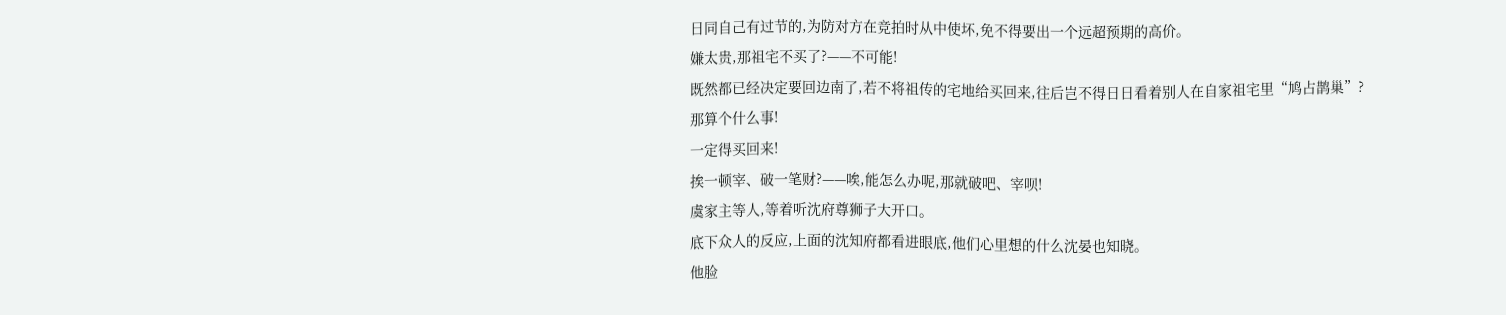日同自己有过节的,为防对方在竞拍时从中使坏,免不得要出一个远超预期的高价。
嫌太贵,那祖宅不买了?——不可能!
既然都已经决定要回边南了,若不将祖传的宅地给买回来,往后岂不得日日看着别人在自家祖宅里“鸠占鹊巢”?
那算个什么事!
一定得买回来!
挨一顿宰、破一笔财?——唉,能怎么办呢,那就破吧、宰呗!
虞家主等人,等着听沈府尊狮子大开口。
底下众人的反应,上面的沈知府都看进眼底,他们心里想的什么沈晏也知晓。
他脸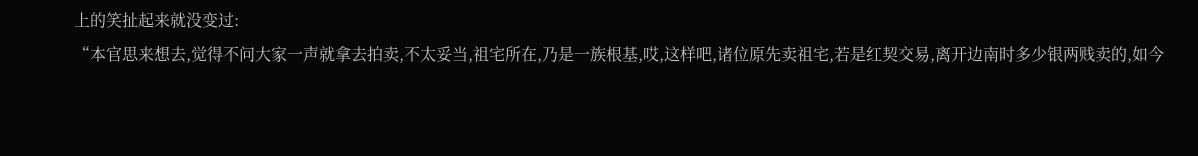上的笑扯起来就没变过:
“本官思来想去,觉得不问大家一声就拿去拍卖,不太妥当,祖宅所在,乃是一族根基,哎,这样吧,诸位原先卖祖宅,若是红契交易,离开边南时多少银两贱卖的,如今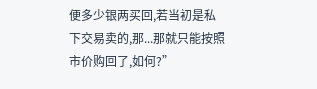便多少银两买回,若当初是私下交易卖的,那...那就只能按照市价购回了,如何?”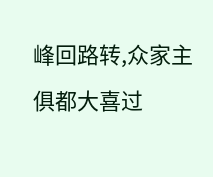峰回路转,众家主俱都大喜过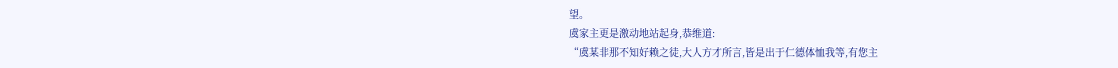望。
虞家主更是激动地站起身,恭维道:
“虞某非那不知好赖之徒,大人方才所言,皆是出于仁德体恤我等,有您主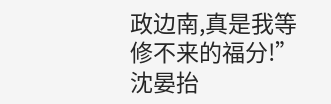政边南,真是我等修不来的福分!”
沈晏抬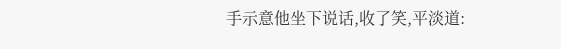手示意他坐下说话,收了笑,平淡道: